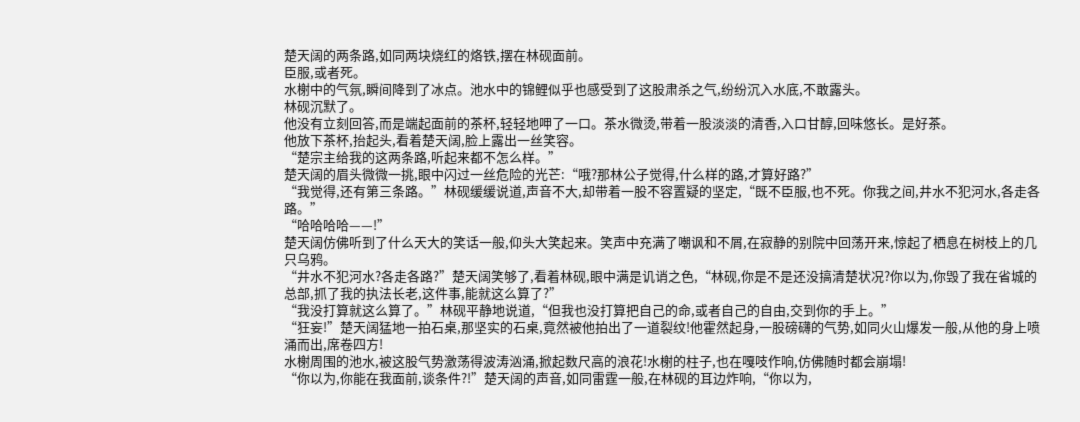楚天阔的两条路,如同两块烧红的烙铁,摆在林砚面前。
臣服,或者死。
水榭中的气氛,瞬间降到了冰点。池水中的锦鲤似乎也感受到了这股肃杀之气,纷纷沉入水底,不敢露头。
林砚沉默了。
他没有立刻回答,而是端起面前的茶杯,轻轻地呷了一口。茶水微烫,带着一股淡淡的清香,入口甘醇,回味悠长。是好茶。
他放下茶杯,抬起头,看着楚天阔,脸上露出一丝笑容。
“楚宗主给我的这两条路,听起来都不怎么样。”
楚天阔的眉头微微一挑,眼中闪过一丝危险的光芒:“哦?那林公子觉得,什么样的路,才算好路?”
“我觉得,还有第三条路。”林砚缓缓说道,声音不大,却带着一股不容置疑的坚定,“既不臣服,也不死。你我之间,井水不犯河水,各走各路。”
“哈哈哈哈——!”
楚天阔仿佛听到了什么天大的笑话一般,仰头大笑起来。笑声中充满了嘲讽和不屑,在寂静的别院中回荡开来,惊起了栖息在树枝上的几只乌鸦。
“井水不犯河水?各走各路?”楚天阔笑够了,看着林砚,眼中满是讥诮之色,“林砚,你是不是还没搞清楚状况?你以为,你毁了我在省城的总部,抓了我的执法长老,这件事,能就这么算了?”
“我没打算就这么算了。”林砚平静地说道,“但我也没打算把自己的命,或者自己的自由,交到你的手上。”
“狂妄!”楚天阔猛地一拍石桌,那坚实的石桌,竟然被他拍出了一道裂纹!他霍然起身,一股磅礴的气势,如同火山爆发一般,从他的身上喷涌而出,席卷四方!
水榭周围的池水,被这股气势激荡得波涛汹涌,掀起数尺高的浪花!水榭的柱子,也在嘎吱作响,仿佛随时都会崩塌!
“你以为,你能在我面前,谈条件?!”楚天阔的声音,如同雷霆一般,在林砚的耳边炸响,“你以为,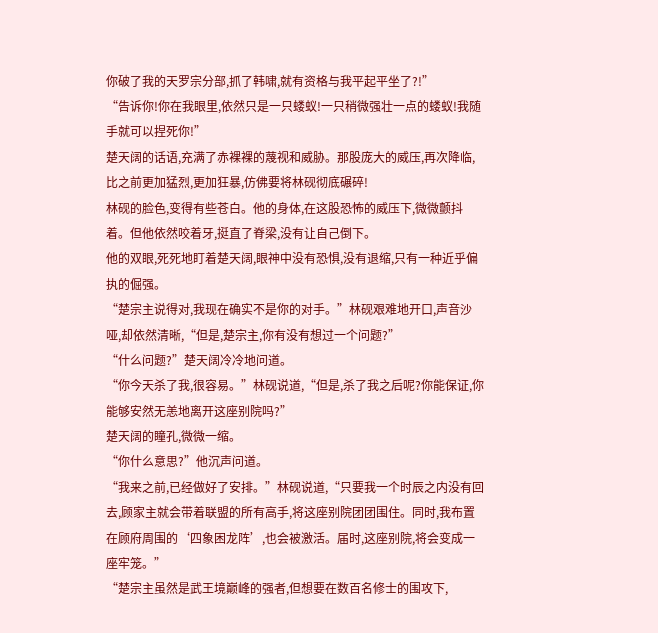你破了我的天罗宗分部,抓了韩啸,就有资格与我平起平坐了?!”
“告诉你!你在我眼里,依然只是一只蝼蚁!一只稍微强壮一点的蝼蚁!我随手就可以捏死你!”
楚天阔的话语,充满了赤裸裸的蔑视和威胁。那股庞大的威压,再次降临,比之前更加猛烈,更加狂暴,仿佛要将林砚彻底碾碎!
林砚的脸色,变得有些苍白。他的身体,在这股恐怖的威压下,微微颤抖着。但他依然咬着牙,挺直了脊梁,没有让自己倒下。
他的双眼,死死地盯着楚天阔,眼神中没有恐惧,没有退缩,只有一种近乎偏执的倔强。
“楚宗主说得对,我现在确实不是你的对手。”林砚艰难地开口,声音沙哑,却依然清晰,“但是,楚宗主,你有没有想过一个问题?”
“什么问题?”楚天阔冷冷地问道。
“你今天杀了我,很容易。”林砚说道,“但是,杀了我之后呢?你能保证,你能够安然无恙地离开这座别院吗?”
楚天阔的瞳孔,微微一缩。
“你什么意思?”他沉声问道。
“我来之前,已经做好了安排。”林砚说道,“只要我一个时辰之内没有回去,顾家主就会带着联盟的所有高手,将这座别院团团围住。同时,我布置在顾府周围的‘四象困龙阵’,也会被激活。届时,这座别院,将会变成一座牢笼。”
“楚宗主虽然是武王境巅峰的强者,但想要在数百名修士的围攻下,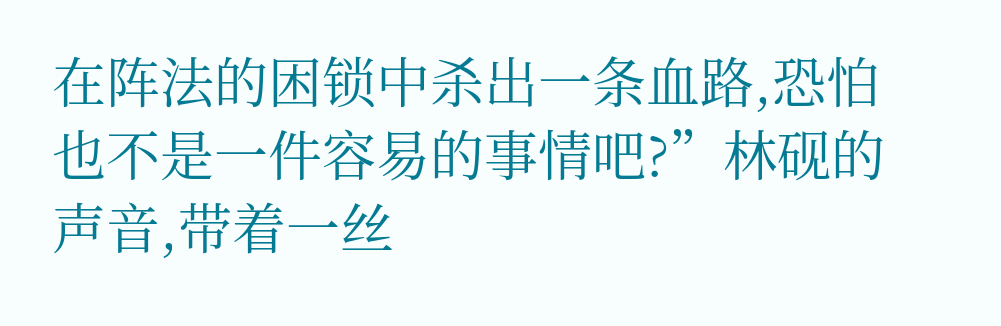在阵法的困锁中杀出一条血路,恐怕也不是一件容易的事情吧?”林砚的声音,带着一丝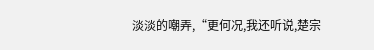淡淡的嘲弄,“更何况,我还听说,楚宗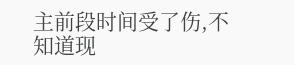主前段时间受了伤,不知道现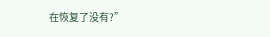在恢复了没有?”